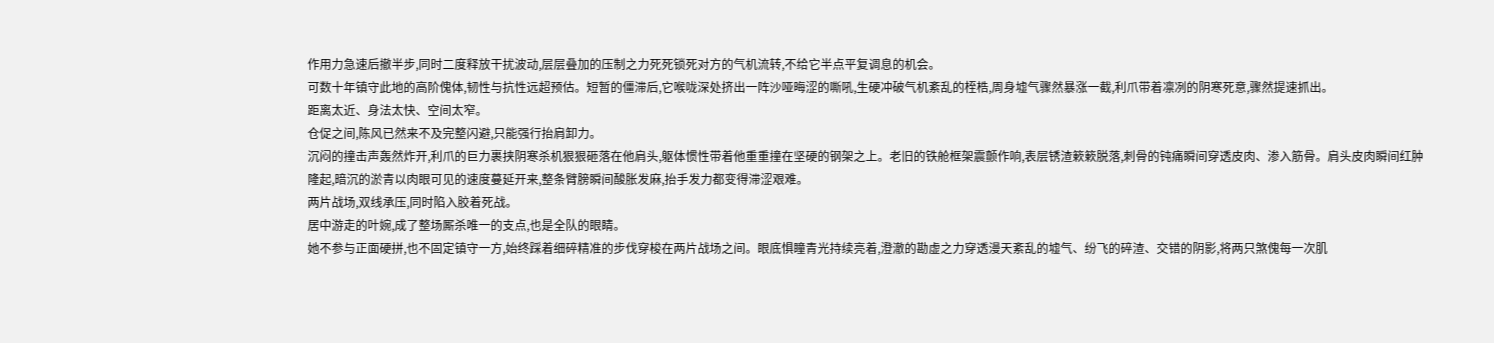作用力急速后撤半步,同时二度释放干扰波动,层层叠加的压制之力死死锁死对方的气机流转,不给它半点平复调息的机会。
可数十年镇守此地的高阶傀体,韧性与抗性远超预估。短暂的僵滞后,它喉咙深处挤出一阵沙哑晦涩的嘶吼,生硬冲破气机紊乱的桎梏,周身墟气骤然暴涨一截,利爪带着凛冽的阴寒死意,骤然提速抓出。
距离太近、身法太快、空间太窄。
仓促之间,陈风已然来不及完整闪避,只能强行抬肩卸力。
沉闷的撞击声轰然炸开,利爪的巨力裹挟阴寒杀机狠狠砸落在他肩头,躯体惯性带着他重重撞在坚硬的钢架之上。老旧的铁舱框架震颤作响,表层锈渣簌簌脱落,刺骨的钝痛瞬间穿透皮肉、渗入筋骨。肩头皮肉瞬间红肿隆起,暗沉的淤青以肉眼可见的速度蔓延开来,整条臂膀瞬间酸胀发麻,抬手发力都变得滞涩艰难。
两片战场,双线承压,同时陷入胶着死战。
居中游走的叶婉,成了整场厮杀唯一的支点,也是全队的眼睛。
她不参与正面硬拼,也不固定镇守一方,始终踩着细碎精准的步伐穿梭在两片战场之间。眼底惧瞳青光持续亮着,澄澈的勘虚之力穿透漫天紊乱的墟气、纷飞的碎渣、交错的阴影,将两只煞傀每一次肌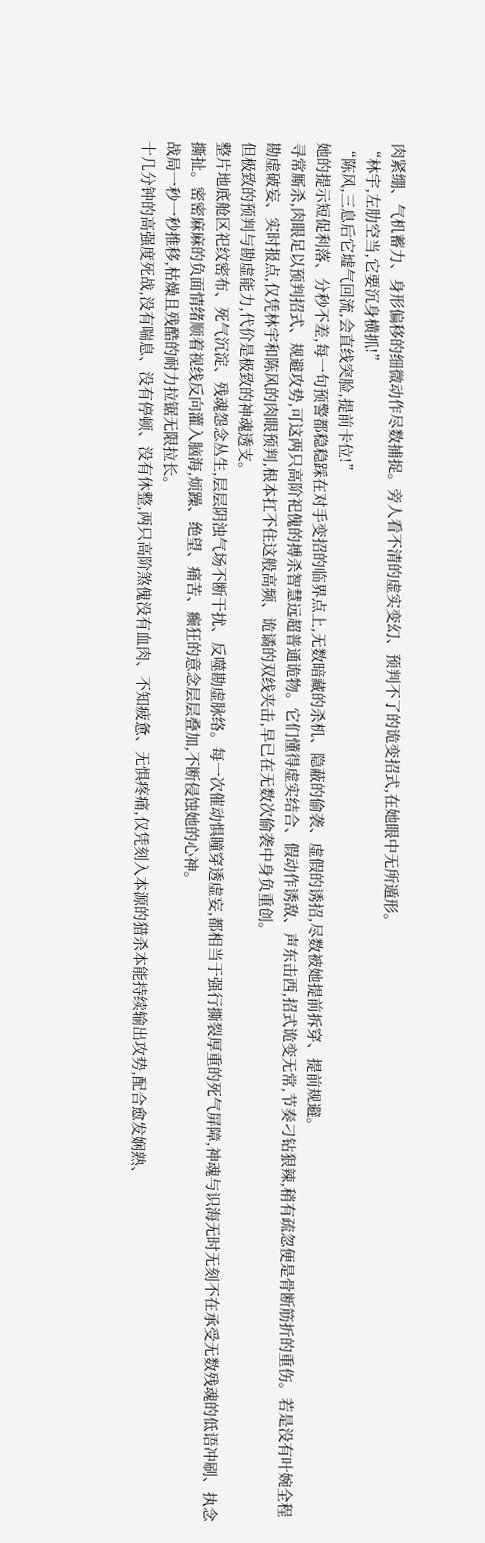肉紧绷、气机蓄力、身形偏移的细微动作尽数捕捉。旁人看不清的虚实变幻、预判不了的诡变招式,在她眼中无所遁形。
“林宇,左肋空当,它要沉身横抓!”
“陈风,三息后它墟气回流,会直线突脸,提前卡位!”
她的提示短促利落、分秒不差,每一句预警都稳稳踩在对手变招的临界点上,无数暗藏的杀机、隐蔽的偷袭、虚假的诱招,尽数被她提前拆穿、提前规避。
寻常厮杀,肉眼足以预判招式、规避攻势,可这两只高阶祀傀的搏杀智慧远超普通诡物。它们懂得虚实结合、假动作诱敌、声东击西,招式诡变无常,节奏刁钻狠辣,稍有疏忽便是骨断筋折的重伤。若是没有叶婉全程勘虚破妄、实时报点,仅凭林宇和陈风的肉眼预判,根本扛不住这般高频、诡谲的双线夹击,早已在无数次偷袭中身负重创。
但极致的预判与勘虚能力,代价是极致的神魂透支。
整片地底舱区祀纹密布、死气沉淀、残魂怨念丛生,层层阴浊气场不断干扰、反噬勘虚脉络。每一次催动惧瞳穿透虚妄,都相当于强行撕裂厚重的死气屏障,神魂与识海无时无刻不在承受无数残魂的低语冲刷、执念撕扯。密密麻麻的负面情绪顺着视线反向灌入脑海,烦躁、绝望、痛苦、癫狂的意念层层叠加,不断侵蚀她的心神。
战局一秒一秒推移,枯燥且残酷的耐力拉锯无限拉长。
十几分钟的高强度死战,没有喘息、没有停顿、没有休整,两只高阶煞傀没有血肉、不知疲惫、无惧疼痛,仅凭刻入本源的猎杀本能持续输出攻势,配合愈发娴熟、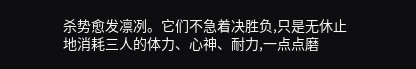杀势愈发凛冽。它们不急着决胜负,只是无休止地消耗三人的体力、心神、耐力,一点点磨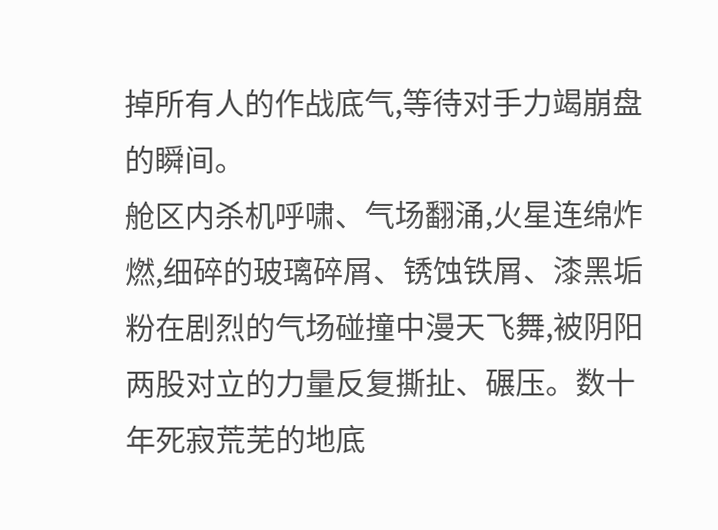掉所有人的作战底气,等待对手力竭崩盘的瞬间。
舱区内杀机呼啸、气场翻涌,火星连绵炸燃,细碎的玻璃碎屑、锈蚀铁屑、漆黑垢粉在剧烈的气场碰撞中漫天飞舞,被阴阳两股对立的力量反复撕扯、碾压。数十年死寂荒芜的地底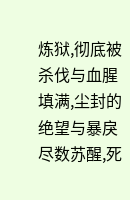炼狱,彻底被杀伐与血腥填满,尘封的绝望与暴戾尽数苏醒,死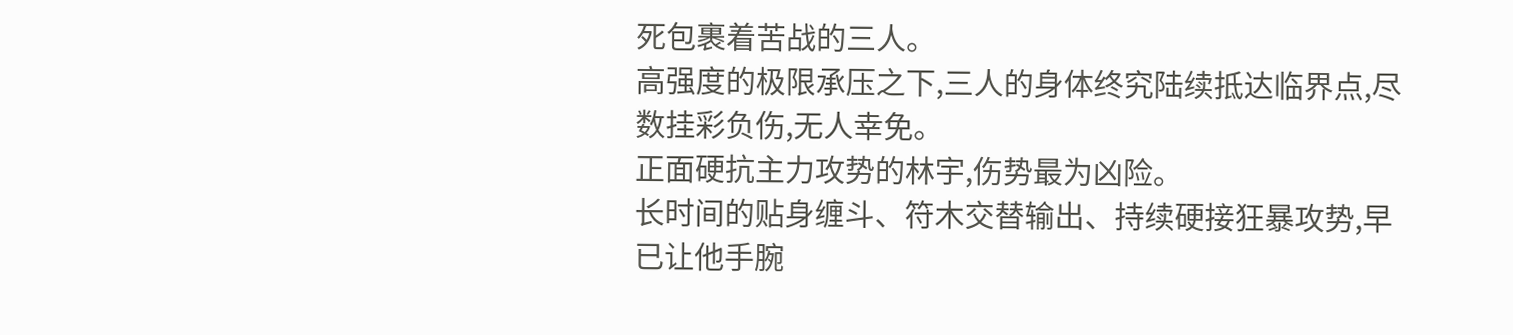死包裹着苦战的三人。
高强度的极限承压之下,三人的身体终究陆续抵达临界点,尽数挂彩负伤,无人幸免。
正面硬抗主力攻势的林宇,伤势最为凶险。
长时间的贴身缠斗、符木交替输出、持续硬接狂暴攻势,早已让他手腕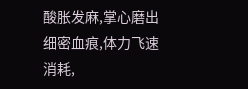酸胀发麻,掌心磨出细密血痕,体力飞速消耗,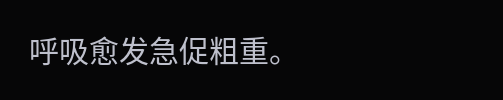呼吸愈发急促粗重。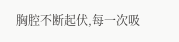胸腔不断起伏,每一次吸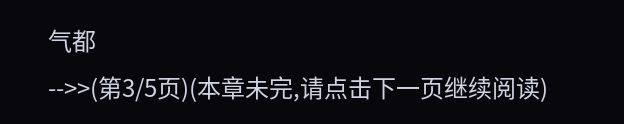气都
-->>(第3/5页)(本章未完,请点击下一页继续阅读)